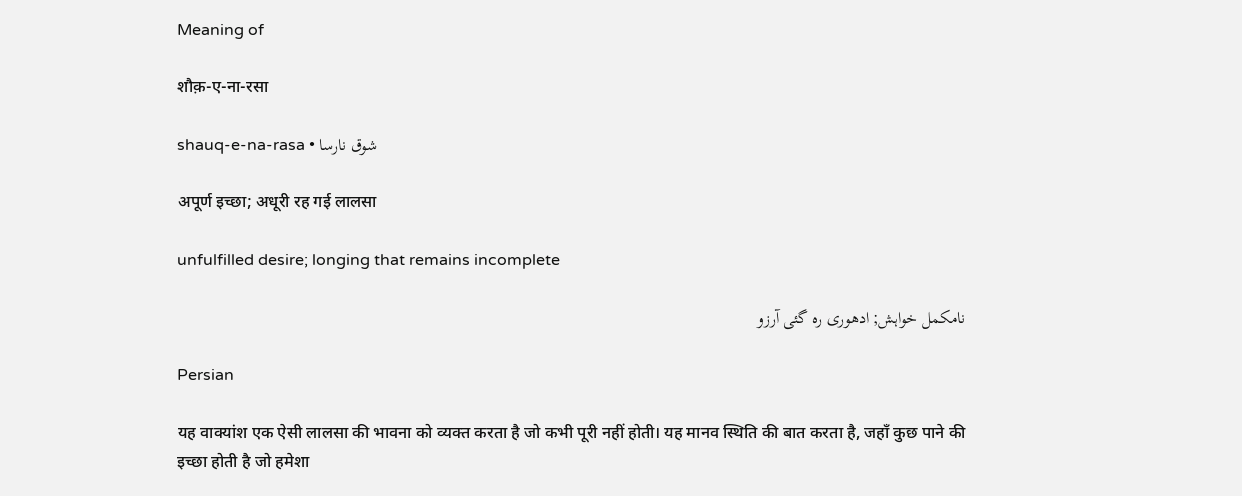Meaning of

शौक़-ए-ना-रसा

shauq-e-na-rasa • شوق نارسا

अपूर्ण इच्छा; अधूरी रह गई लालसा

unfulfilled desire; longing that remains incomplete

نامکمل خواہش; ادھوری رہ گئی آرزو

Persian

यह वाक्यांश एक ऐसी लालसा की भावना को व्यक्त करता है जो कभी पूरी नहीं होती। यह मानव स्थिति की बात करता है, जहाँ कुछ पाने की इच्छा होती है जो हमेशा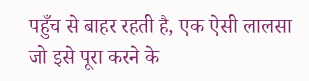पहुँच से बाहर रहती है, एक ऐसी लालसा जो इसे पूरा करने के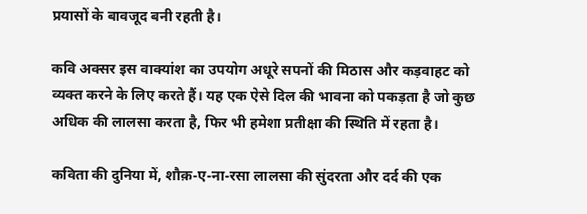प्रयासों के बावजूद बनी रहती है।

कवि अक्सर इस वाक्यांश का उपयोग अधूरे सपनों की मिठास और कड़वाहट को व्यक्त करने के लिए करते हैं। यह एक ऐसे दिल की भावना को पकड़ता है जो कुछ अधिक की लालसा करता है, फिर भी हमेशा प्रतीक्षा की स्थिति में रहता है।

कविता की दुनिया में, शौक़-ए-ना-रसा लालसा की सुंदरता और दर्द की एक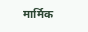मार्मिक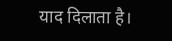याद दिलाता है।